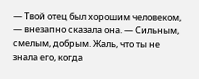— Твой отец был хорошим человеком, — внезапно сказала она. — Сильным, смелым, добрым. Жаль, что ты не знала его, когда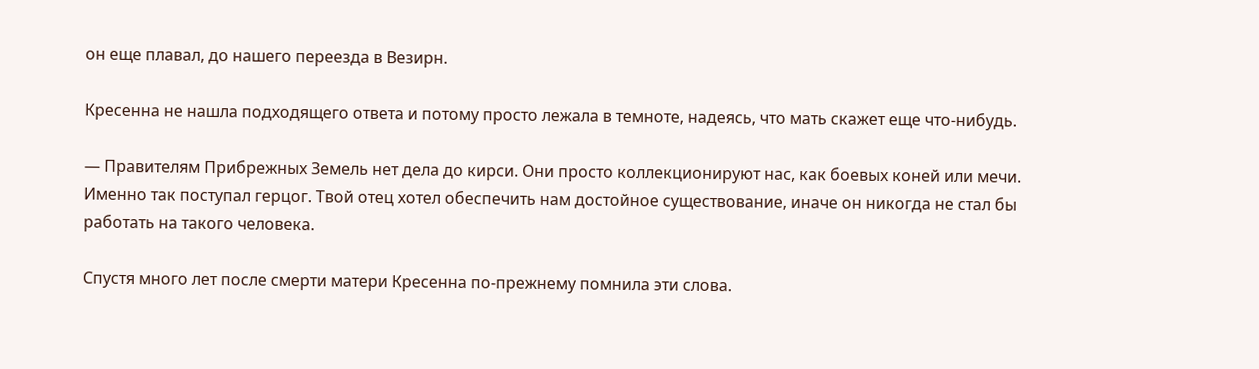он еще плавал, до нашего переезда в Везирн.

Кресенна не нашла подходящего ответа и потому просто лежала в темноте, надеясь, что мать скажет еще что-нибудь.

— Правителям Прибрежных Земель нет дела до кирси. Они просто коллекционируют нас, как боевых коней или мечи. Именно так поступал герцог. Твой отец хотел обеспечить нам достойное существование, иначе он никогда не стал бы работать на такого человека.

Спустя много лет после смерти матери Кресенна по-прежнему помнила эти слова.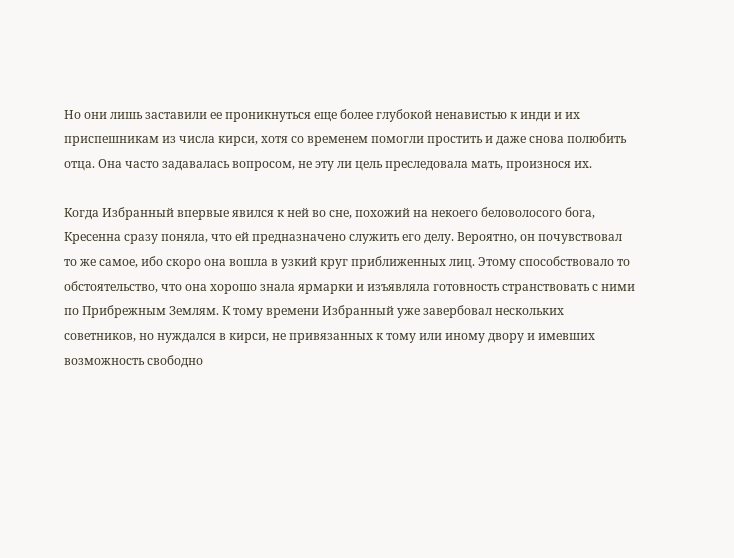Но они лишь заставили ее проникнуться еще более глубокой ненавистью к инди и их приспешникам из числа кирси, хотя со временем помогли простить и даже снова полюбить отца. Она часто задавалась вопросом, не эту ли цель преследовала мать, произнося их.

Когда Избранный впервые явился к ней во сне, похожий на некоего беловолосого бога, Кресенна сразу поняла, что ей предназначено служить его делу. Вероятно, он почувствовал то же самое, ибо скоро она вошла в узкий круг приближенных лиц. Этому способствовало то обстоятельство, что она хорошо знала ярмарки и изъявляла готовность странствовать с ними по Прибрежным Землям. К тому времени Избранный уже завербовал нескольких советников, но нуждался в кирси, не привязанных к тому или иному двору и имевших возможность свободно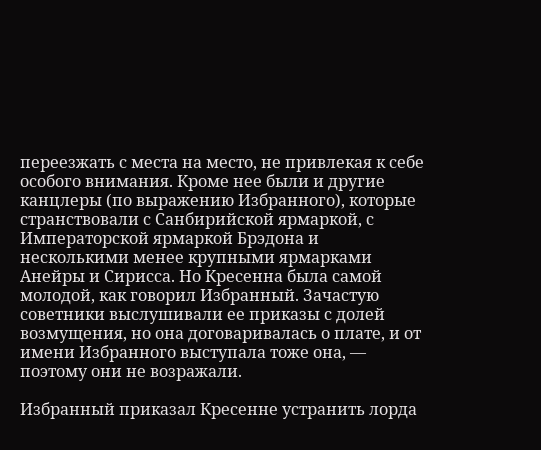переезжать с места на место, не привлекая к себе особого внимания. Кроме нее были и другие канцлеры (по выражению Избранного), которые странствовали с Санбирийской ярмаркой, с Императорской ярмаркой Брэдона и несколькими менее крупными ярмарками Анейры и Сирисса. Но Кресенна была самой молодой, как говорил Избранный. Зачастую советники выслушивали ее приказы с долей возмущения, но она договаривалась о плате, и от имени Избранного выступала тоже она, — поэтому они не возражали.

Избранный приказал Кресенне устранить лорда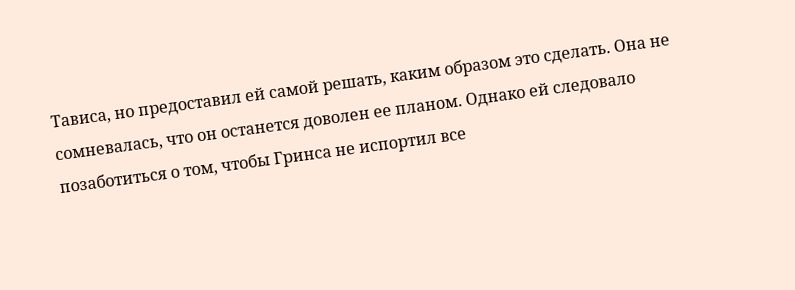Тависа, но предоставил ей самой решать, каким образом это сделать. Она не сомневалась, что он останется доволен ее планом. Однако ей следовало позаботиться о том, чтобы Гринса не испортил все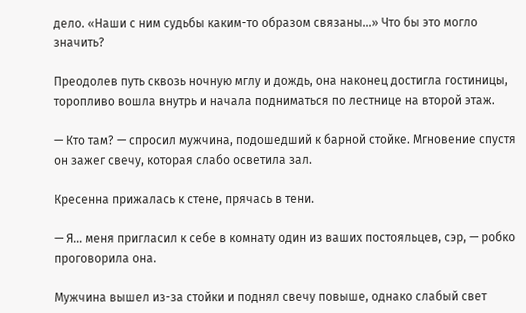дело. «Наши с ним судьбы каким-то образом связаны…» Что бы это могло значить?

Преодолев путь сквозь ночную мглу и дождь, она наконец достигла гостиницы, торопливо вошла внутрь и начала подниматься по лестнице на второй этаж.

— Кто там? — спросил мужчина, подошедший к барной стойке. Мгновение спустя он зажег свечу, которая слабо осветила зал.

Кресенна прижалась к стене, прячась в тени.

— Я… меня пригласил к себе в комнату один из ваших постояльцев, сэр, — робко проговорила она.

Мужчина вышел из-за стойки и поднял свечу повыше, однако слабый свет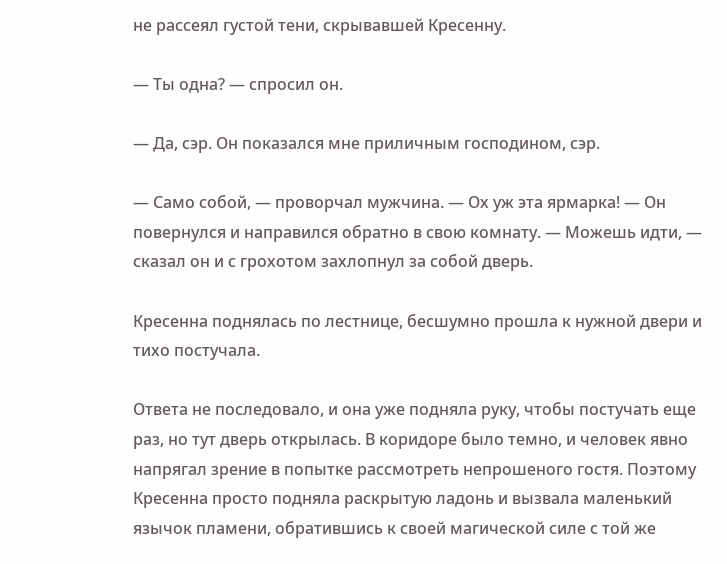не рассеял густой тени, скрывавшей Кресенну.

— Ты одна? — спросил он.

— Да, сэр. Он показался мне приличным господином, сэр.

— Само собой, — проворчал мужчина. — Ох уж эта ярмарка! — Он повернулся и направился обратно в свою комнату. — Можешь идти, — сказал он и с грохотом захлопнул за собой дверь.

Кресенна поднялась по лестнице, бесшумно прошла к нужной двери и тихо постучала.

Ответа не последовало, и она уже подняла руку, чтобы постучать еще раз, но тут дверь открылась. В коридоре было темно, и человек явно напрягал зрение в попытке рассмотреть непрошеного гостя. Поэтому Кресенна просто подняла раскрытую ладонь и вызвала маленький язычок пламени, обратившись к своей магической силе с той же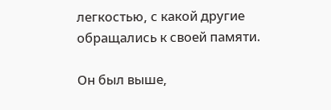легкостью, с какой другие обращались к своей памяти.

Он был выше,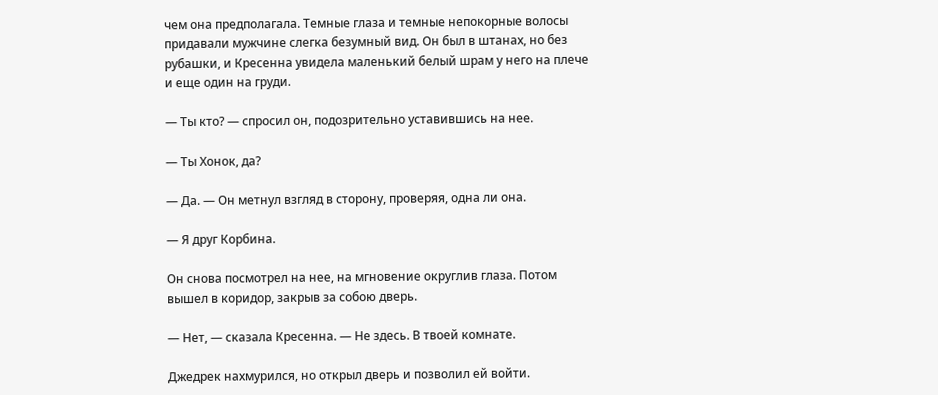чем она предполагала. Темные глаза и темные непокорные волосы придавали мужчине слегка безумный вид. Он был в штанах, но без рубашки, и Кресенна увидела маленький белый шрам у него на плече и еще один на груди.

— Ты кто? — спросил он, подозрительно уставившись на нее.

— Ты Хонок, да?

— Да. — Он метнул взгляд в сторону, проверяя, одна ли она.

— Я друг Корбина.

Он снова посмотрел на нее, на мгновение округлив глаза. Потом вышел в коридор, закрыв за собою дверь.

— Нет, — сказала Кресенна. — Не здесь. В твоей комнате.

Джедрек нахмурился, но открыл дверь и позволил ей войти.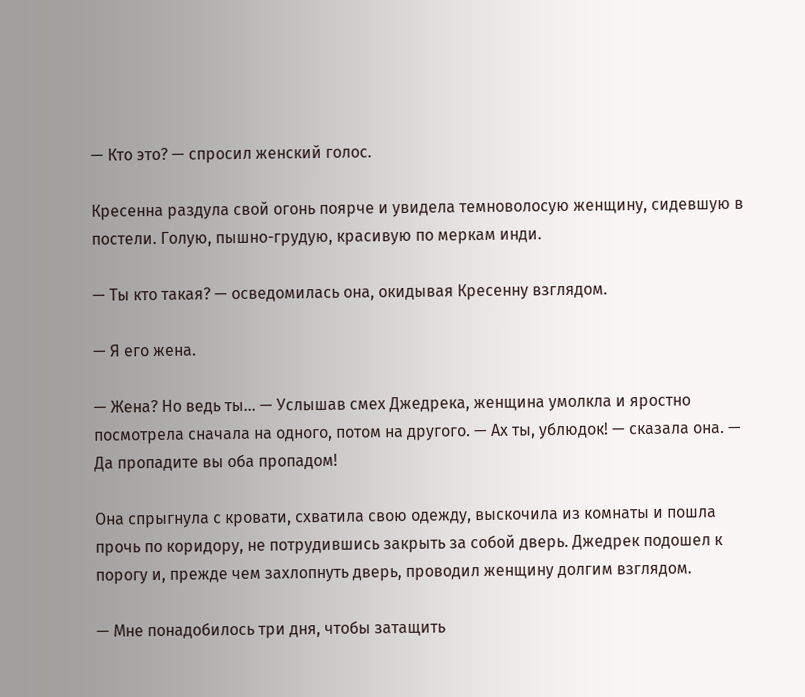— Кто это? — спросил женский голос.

Кресенна раздула свой огонь поярче и увидела темноволосую женщину, сидевшую в постели. Голую, пышно-грудую, красивую по меркам инди.

— Ты кто такая? — осведомилась она, окидывая Кресенну взглядом.

— Я его жена.

— Жена? Но ведь ты… — Услышав смех Джедрека, женщина умолкла и яростно посмотрела сначала на одного, потом на другого. — Ах ты, ублюдок! — сказала она. — Да пропадите вы оба пропадом!

Она спрыгнула с кровати, схватила свою одежду, выскочила из комнаты и пошла прочь по коридору, не потрудившись закрыть за собой дверь. Джедрек подошел к порогу и, прежде чем захлопнуть дверь, проводил женщину долгим взглядом.

— Мне понадобилось три дня, чтобы затащить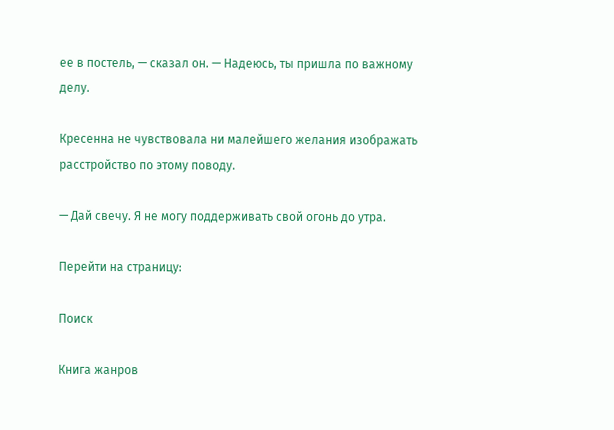ее в постель, — сказал он. — Надеюсь, ты пришла по важному делу.

Кресенна не чувствовала ни малейшего желания изображать расстройство по этому поводу.

— Дай свечу. Я не могу поддерживать свой огонь до утра.

Перейти на страницу:

Поиск

Книга жанров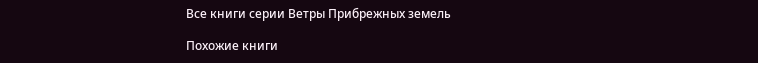Все книги серии Ветры Прибрежных земель

Похожие книги